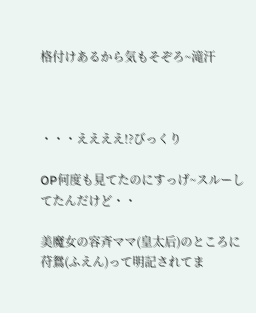格付けあるから気もそぞろ~滝汗



・・・ええええ!?びっくり

OP何度も見てたのにすっげ~スルーしてたんだけど・・

美魔女の容斉ママ(皇太后)のところに苻鴛(ふえん)って明記されてま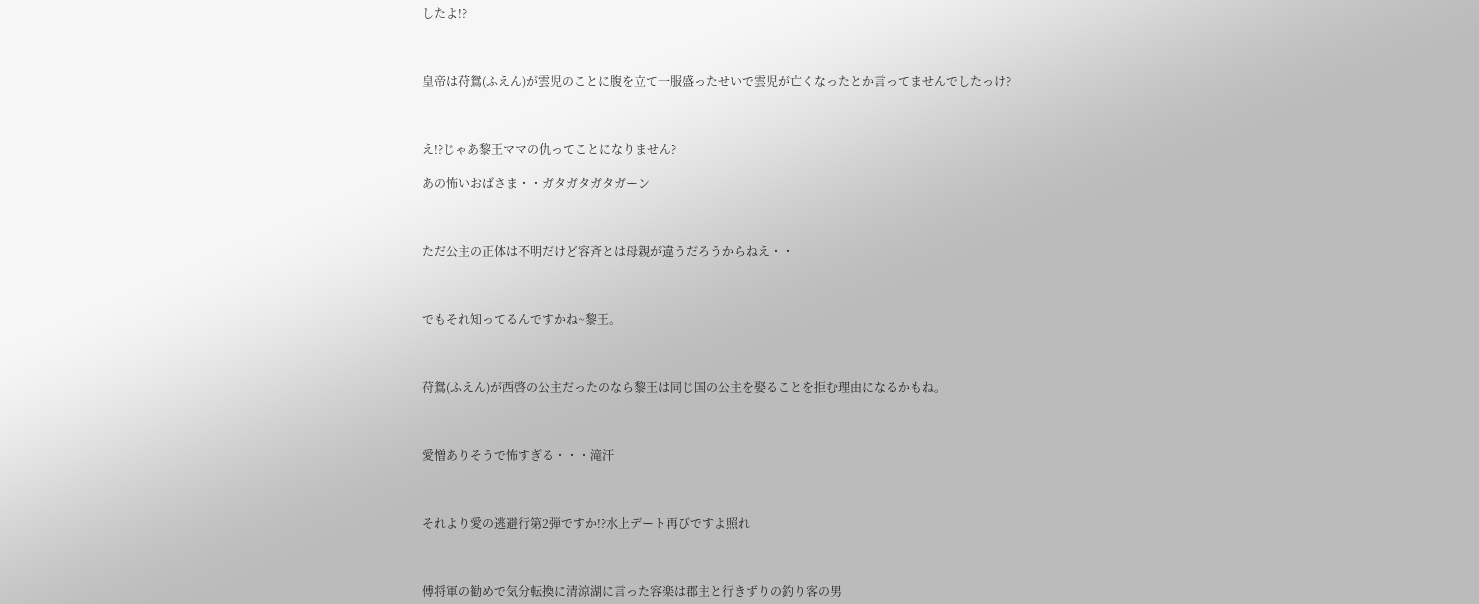したよ!?



皇帝は苻鴛(ふえん)が雲児のことに腹を立て一服盛ったせいで雲児が亡くなったとか言ってませんでしたっけ?



え!?じゃあ黎王ママの仇ってことになりません?

あの怖いおばさま・・ガタガタガタガーン



ただ公主の正体は不明だけど容斉とは母親が違うだろうからねえ・・



でもそれ知ってるんですかね~黎王。



苻鴛(ふえん)が西啓の公主だったのなら黎王は同じ国の公主を娶ることを拒む理由になるかもね。



愛憎ありそうで怖すぎる・・・滝汗



それより愛の逃避行第2弾ですか!?水上デート再びですよ照れ



傅将軍の勧めで気分転換に清涼湖に言った容楽は郡主と行きずりの釣り客の男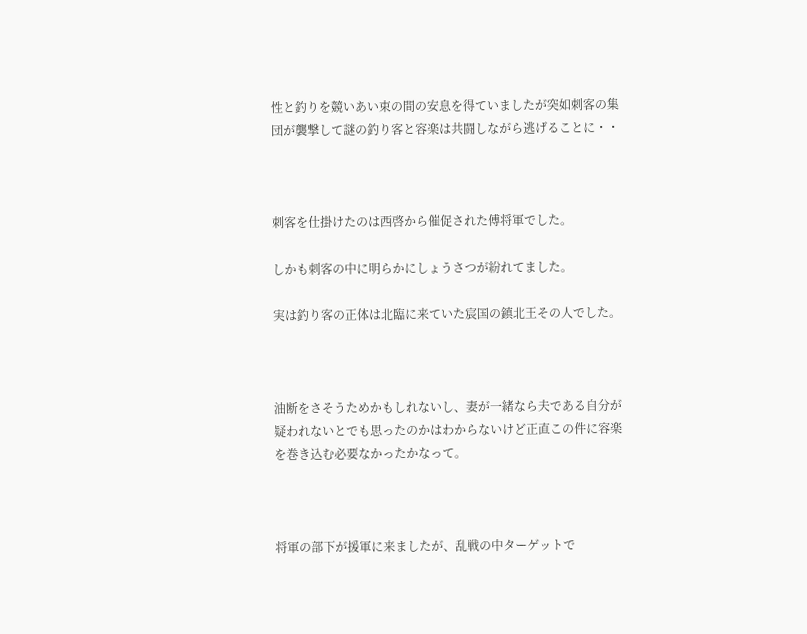性と釣りを競いあい束の間の安息を得ていましたが突如刺客の集団が襲撃して謎の釣り客と容楽は共闘しながら逃げることに・・



刺客を仕掛けたのは西啓から催促された傅将軍でした。

しかも刺客の中に明らかにしょうさつが紛れてました。

実は釣り客の正体は北臨に来ていた宸国の鎮北王その人でした。



油断をさそうためかもしれないし、妻が一緒なら夫である自分が疑われないとでも思ったのかはわからないけど正直この件に容楽を巻き込む必要なかったかなって。



将軍の部下が援軍に来ましたが、乱戦の中ターゲットで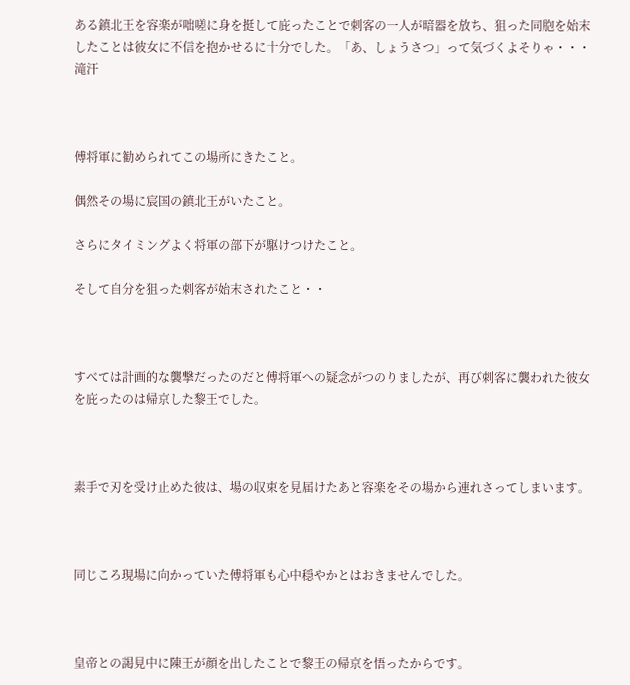ある鎮北王を容楽が咄嗟に身を挺して庇ったことで刺客の一人が暗器を放ち、狙った同胞を始末したことは彼女に不信を抱かせるに十分でした。「あ、しょうさつ」って気づくよそりゃ・・・滝汗



傅将軍に勧められてこの場所にきたこと。

偶然その場に宸国の鎮北王がいたこと。

さらにタイミングよく将軍の部下が駆けつけたこと。

そして自分を狙った刺客が始末されたこと・・



すべては計画的な襲撃だったのだと傅将軍への疑念がつのりましたが、再び刺客に襲われた彼女を庇ったのは帰京した黎王でした。



素手で刃を受け止めた彼は、場の収束を見届けたあと容楽をその場から連れさってしまいます。



同じころ現場に向かっていた傅将軍も心中穏やかとはおきませんでした。



皇帝との謁見中に陳王が顔を出したことで黎王の帰京を悟ったからです。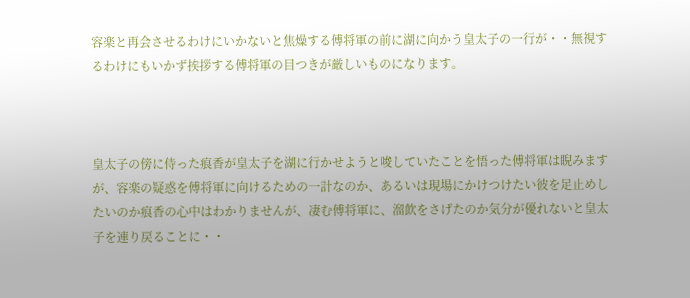容楽と再会させるわけにいかないと焦燥する傅将軍の前に湖に向かう皇太子の一行が・・無視するわけにもいかず挨拶する傅将軍の目つきが厳しいものになります。



皇太子の傍に侍った痕香が皇太子を湖に行かせようと唆していたことを悟った傅将軍は睨みますが、容楽の疑惑を傅将軍に向けるための一計なのか、あるいは現場にかけつけたい彼を足止めしたいのか痕香の心中はわかりませんが、凄む傅将軍に、溜飲をさげたのか気分が優れないと皇太子を連り戻ることに・・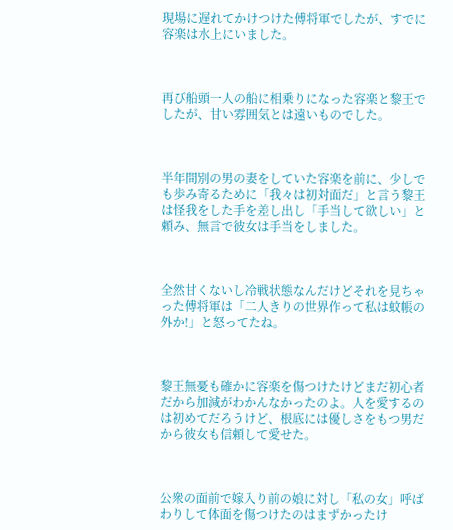現場に遅れてかけつけた傅将軍でしたが、すでに容楽は水上にいました。



再び船頭一人の船に相乗りになった容楽と黎王でしたが、甘い雰囲気とは遠いものでした。



半年間別の男の妻をしていた容楽を前に、少しでも歩み寄るために「我々は初対面だ」と言う黎王は怪我をした手を差し出し「手当して欲しい」と頼み、無言で彼女は手当をしました。



全然甘くないし冷戦状態なんだけどそれを見ちゃった傅将軍は「二人きりの世界作って私は蚊帳の外か!」と怒ってたね。



黎王無憂も確かに容楽を傷つけたけどまだ初心者だから加減がわかんなかったのよ。人を愛するのは初めてだろうけど、根底には優しさをもつ男だから彼女も信頼して愛せた。



公衆の面前で嫁入り前の娘に対し「私の女」呼ばわりして体面を傷つけたのはまずかったけ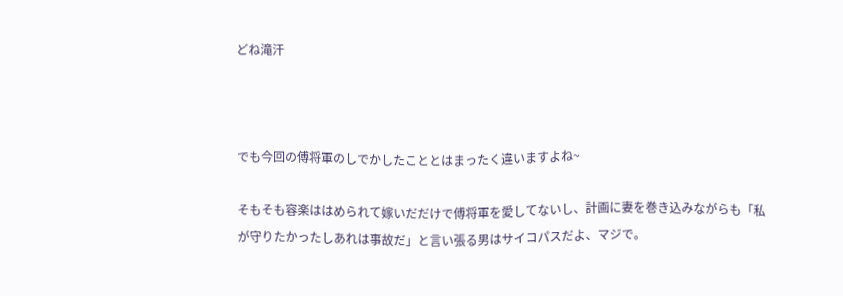どね滝汗



でも今回の傅将軍のしでかしたこととはまったく違いますよね~

そもそも容楽ははめられて嫁いだだけで傅将軍を愛してないし、計画に妻を巻き込みながらも「私が守りたかったしあれは事故だ」と言い張る男はサイコパスだよ、マジで。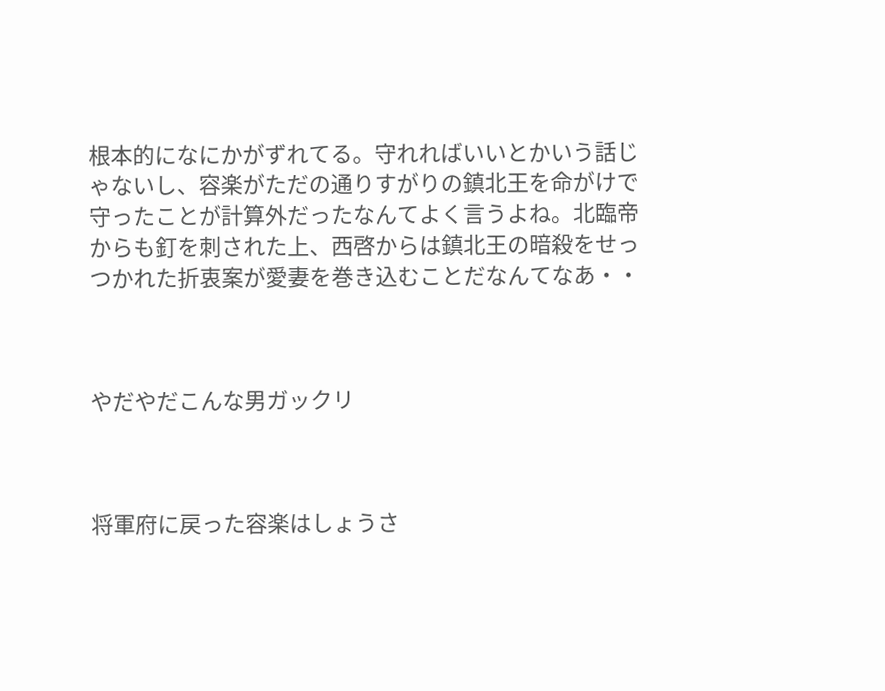根本的になにかがずれてる。守れればいいとかいう話じゃないし、容楽がただの通りすがりの鎮北王を命がけで守ったことが計算外だったなんてよく言うよね。北臨帝からも釘を刺された上、西啓からは鎮北王の暗殺をせっつかれた折衷案が愛妻を巻き込むことだなんてなあ・・



やだやだこんな男ガックリ



将軍府に戻った容楽はしょうさ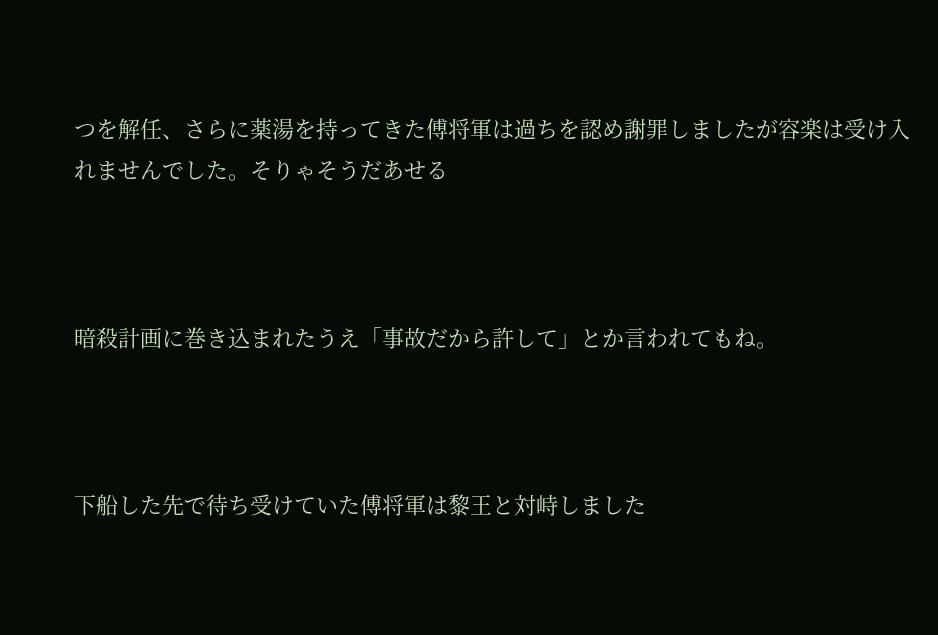つを解任、さらに薬湯を持ってきた傅将軍は過ちを認め謝罪しましたが容楽は受け入れませんでした。そりゃそうだあせる



暗殺計画に巻き込まれたうえ「事故だから許して」とか言われてもね。



下船した先で待ち受けていた傅将軍は黎王と対峙しました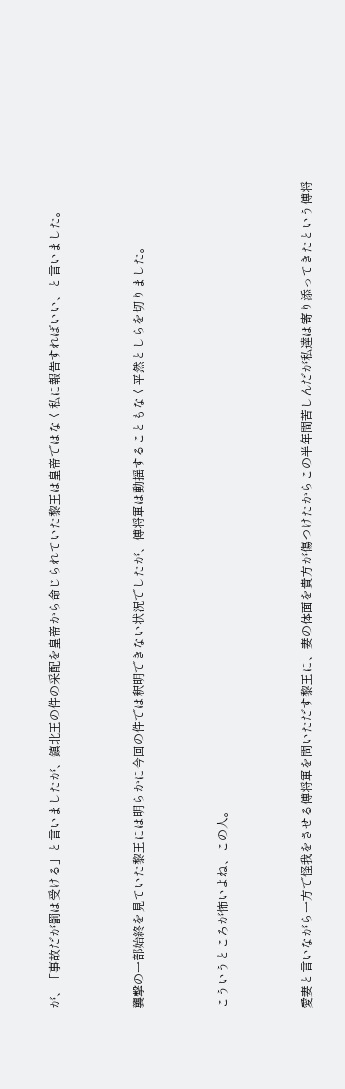が、「事故だが罰は受ける」と言いましたが、鎮北王の件の采配を皇帝から命じられていた黎王は皇帝ではなく私に報告すればいい、と言いました。



襲撃の一部始終を見ていた黎王には明らかに今回の件では釈明できない状況でしたが、傅将軍は動揺することもなく平然としらを切りました。



こういうところが怖いよね、この人。



愛妻と言いながら一方で怪我をさせる傅将軍を問いただす黎王に、妻の体面を貴方が傷つけたからこの半年間苦しんだが私達は寄り添ってきたという傅将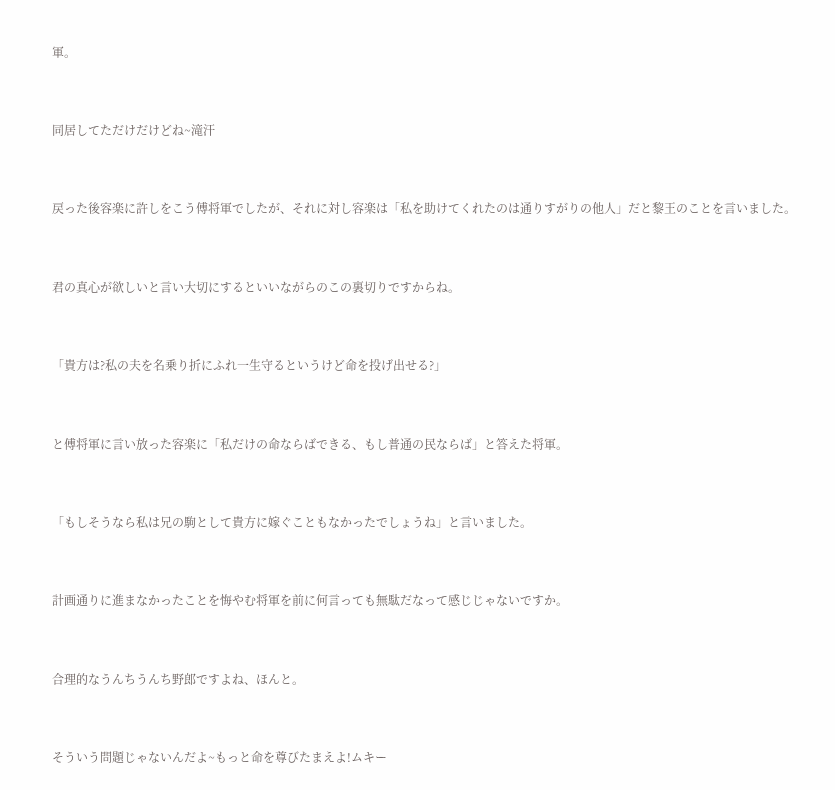軍。



同居してただけだけどね~滝汗



戻った後容楽に許しをこう傅将軍でしたが、それに対し容楽は「私を助けてくれたのは通りすがりの他人」だと黎王のことを言いました。



君の真心が欲しいと言い大切にするといいながらのこの裏切りですからね。



「貴方は?私の夫を名乗り折にふれ一生守るというけど命を投げ出せる?」



と傅将軍に言い放った容楽に「私だけの命ならばできる、もし普通の民ならば」と答えた将軍。



「もしそうなら私は兄の駒として貴方に嫁ぐこともなかったでしょうね」と言いました。



計画通りに進まなかったことを悔やむ将軍を前に何言っても無駄だなって感じじゃないですか。



合理的なうんちうんち野郎ですよね、ほんと。



そういう問題じゃないんだよ~もっと命を尊びたまえよ!ムキー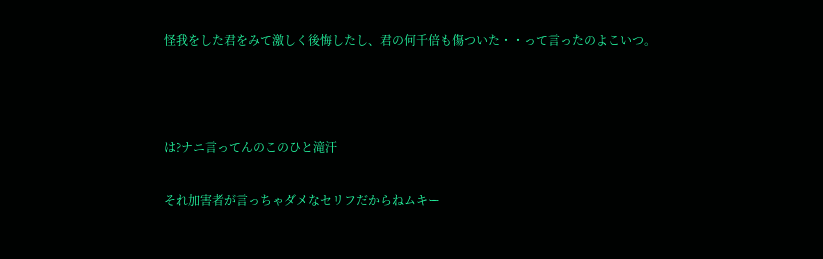怪我をした君をみて激しく後悔したし、君の何千倍も傷ついた・・って言ったのよこいつ。



は?ナニ言ってんのこのひと滝汗

それ加害者が言っちゃダメなセリフだからねムキー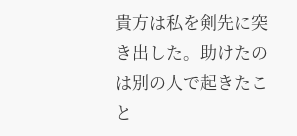貴方は私を剣先に突き出した。助けたのは別の人で起きたこと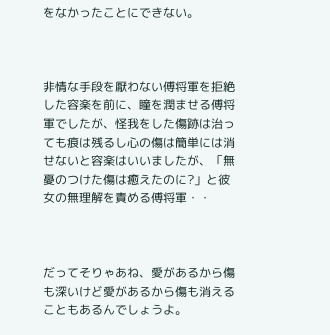をなかったことにできない。



非情な手段を厭わない傅将軍を拒絶した容楽を前に、瞳を潤ませる傅将軍でしたが、怪我をした傷跡は治っても痕は残るし心の傷は簡単には消せないと容楽はいいましたが、「無憂のつけた傷は癒えたのに?」と彼女の無理解を責める傅将軍・・



だってそりゃあね、愛があるから傷も深いけど愛があるから傷も消えることもあるんでしょうよ。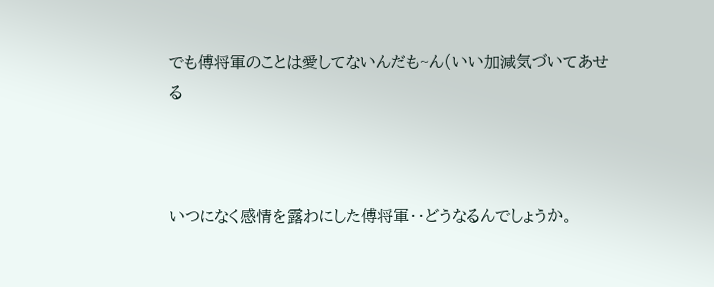でも傅将軍のことは愛してないんだも~ん(いい加減気づいてあせる



いつになく感情を露わにした傅将軍・・どうなるんでしょうか。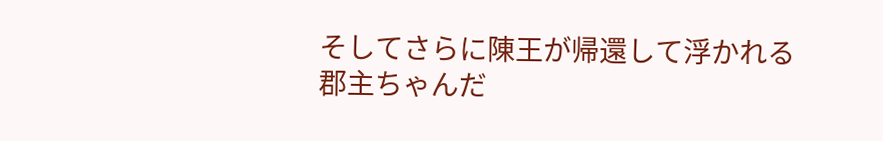そしてさらに陳王が帰還して浮かれる郡主ちゃんだ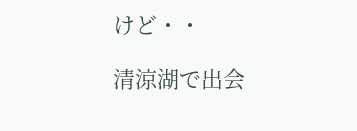けど・・

清涼湖で出会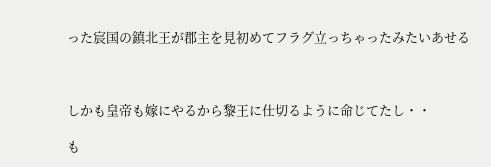った宸国の鎮北王が郡主を見初めてフラグ立っちゃったみたいあせる



しかも皇帝も嫁にやるから黎王に仕切るように命じてたし・・

も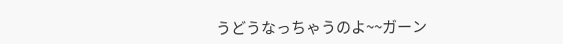うどうなっちゃうのよ~~ガーン